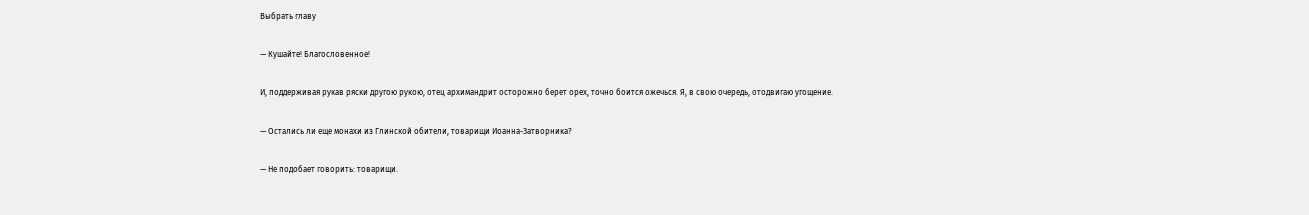Выбрать главу

— Кушайте! Благословенное!

И, поддерживая рукав ряски другою рукою, отец архимандрит осторожно берет орех, точно боится ожечься. Я, в свою очередь, отодвигаю угощение.

— Остались ли еще монахи из Глинской обители, товарищи Иоанна-Затворника?

— Не подобает говорить: товарищи.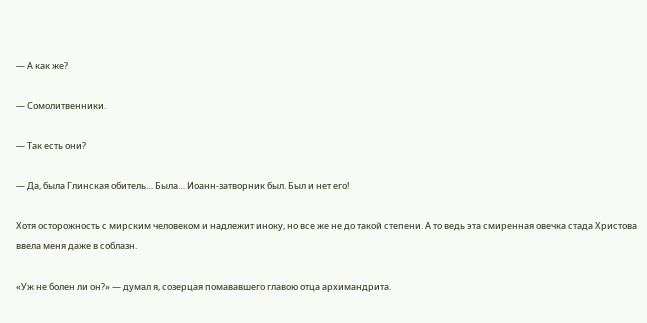— А как же?

— Сомолитвенники.

— Так есть они?

— Да, была Глинская обитель… Была… Иоанн-затворник был. Был и нет его!

Хотя осторожность с мирским человеком и надлежит иноку, но все же не до такой степени. А то ведь эта смиренная овечка стада Христова ввела меня даже в соблазн.

«Уж не болен ли он?» — думал я, созерцая помававшего главою отца архимандрита.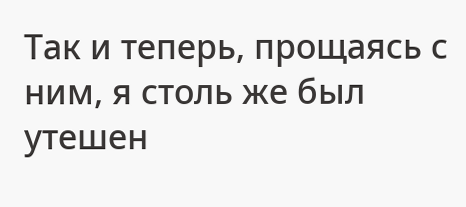Так и теперь, прощаясь с ним, я столь же был утешен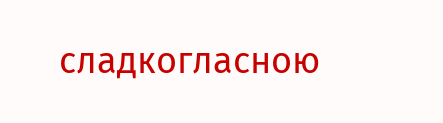сладкогласною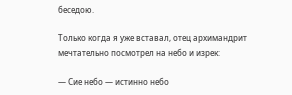беседою.

Только когда я уже вставал, отец архимандрит мечтательно посмотрел на небо и изрек:

— Сие небо — истинно небо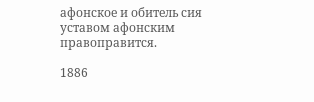афонское и обитель сия уставом афонским правоправится.

1886